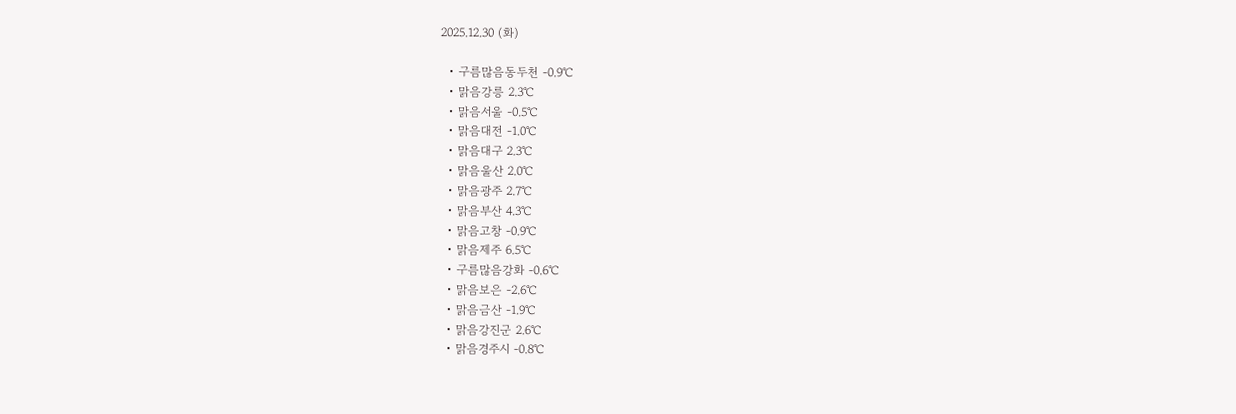2025.12.30 (화)

  • 구름많음동두천 -0.9℃
  • 맑음강릉 2.3℃
  • 맑음서울 -0.5℃
  • 맑음대전 -1.0℃
  • 맑음대구 2.3℃
  • 맑음울산 2.0℃
  • 맑음광주 2.7℃
  • 맑음부산 4.3℃
  • 맑음고창 -0.9℃
  • 맑음제주 6.5℃
  • 구름많음강화 -0.6℃
  • 맑음보은 -2.6℃
  • 맑음금산 -1.9℃
  • 맑음강진군 2.6℃
  • 맑음경주시 -0.8℃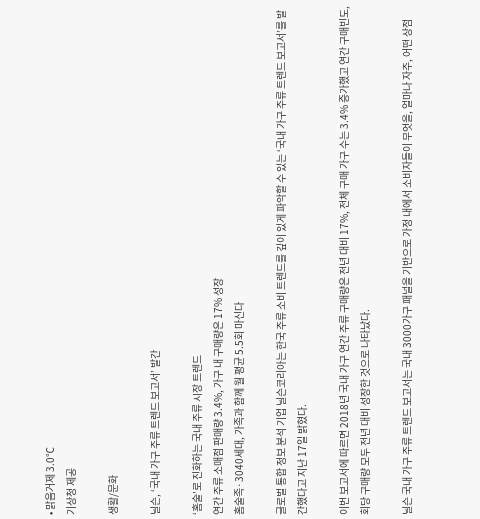• 맑음거제 3.0℃
기상청 제공

생활/문화

닐슨, ‘국내 가구 주류 트렌드 보고서’ 발간

‘홈술’로 진화하는 국내 주류 시장 트렌드
연간 주류 소매점 판매량 3.4%, 가구 내 구매량은 17% 성장
홈술족·3040세대, 가족과 함께 월 평균 5.5회 마신다

글로벌 통합 정보 분석 기업 닐슨코리아는 한국 주류 소비 트렌드를 깊이 있게 파악할 수 있는 ‘국내 가구 주류 트렌드 보고서’를 발간했다고 지난 17일 밝혔다.

이번 보고서에 따르면 2018년 국내 가구 연간 주류 구매량은 전년 대비 17%, 전체 구매 가구 수는 3.4% 증가했고 연간 구매빈도, 회당 구매량 모두 전년 대비 성장한 것으로 나타났다.

닐슨 국내 가구 주류 트렌드 보고서는 국내 3000가구 패널을 기반으로 가정 내에서 소비자들이 무엇을, 얼마나 자주, 어떤 상점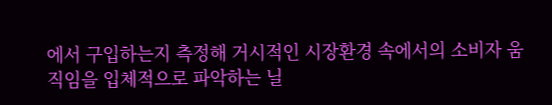에서 구입하는지 측정해 거시적인 시장환경 속에서의 소비자 움직임을 입체적으로 파악하는 닐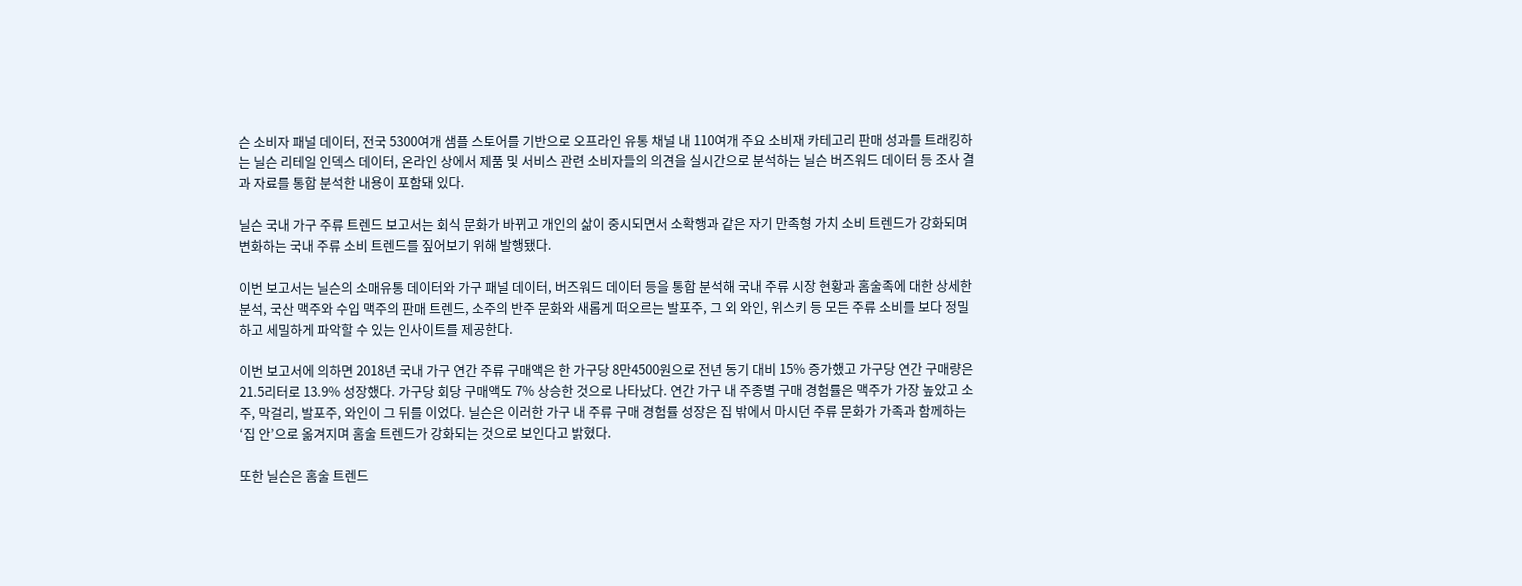슨 소비자 패널 데이터, 전국 5300여개 샘플 스토어를 기반으로 오프라인 유통 채널 내 110여개 주요 소비재 카테고리 판매 성과를 트래킹하는 닐슨 리테일 인덱스 데이터, 온라인 상에서 제품 및 서비스 관련 소비자들의 의견을 실시간으로 분석하는 닐슨 버즈워드 데이터 등 조사 결과 자료를 통합 분석한 내용이 포함돼 있다.

닐슨 국내 가구 주류 트렌드 보고서는 회식 문화가 바뀌고 개인의 삶이 중시되면서 소확행과 같은 자기 만족형 가치 소비 트렌드가 강화되며 변화하는 국내 주류 소비 트렌드를 짚어보기 위해 발행됐다.

이번 보고서는 닐슨의 소매유통 데이터와 가구 패널 데이터, 버즈워드 데이터 등을 통합 분석해 국내 주류 시장 현황과 홈술족에 대한 상세한 분석, 국산 맥주와 수입 맥주의 판매 트렌드, 소주의 반주 문화와 새롭게 떠오르는 발포주, 그 외 와인, 위스키 등 모든 주류 소비를 보다 정밀하고 세밀하게 파악할 수 있는 인사이트를 제공한다.

이번 보고서에 의하면 2018년 국내 가구 연간 주류 구매액은 한 가구당 8만4500원으로 전년 동기 대비 15% 증가했고 가구당 연간 구매량은 21.5리터로 13.9% 성장했다. 가구당 회당 구매액도 7% 상승한 것으로 나타났다. 연간 가구 내 주종별 구매 경험률은 맥주가 가장 높았고 소주, 막걸리, 발포주, 와인이 그 뒤를 이었다. 닐슨은 이러한 가구 내 주류 구매 경험률 성장은 집 밖에서 마시던 주류 문화가 가족과 함께하는 ‘집 안’으로 옮겨지며 홈술 트렌드가 강화되는 것으로 보인다고 밝혔다.

또한 닐슨은 홈술 트렌드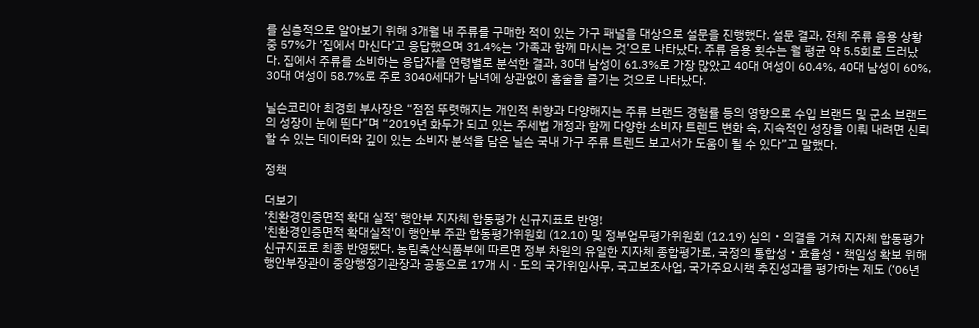를 심층적으로 알아보기 위해 3개월 내 주류를 구매한 적이 있는 가구 패널을 대상으로 설문을 진행했다. 설문 결과, 전체 주류 음용 상황 중 57%가 ‘집에서 마신다’고 응답했으며 31.4%는 ‘가족과 함께 마시는 것’으로 나타났다. 주류 음용 횟수는 월 평균 약 5.5회로 드러났다. 집에서 주류를 소비하는 응답자를 연령별로 분석한 결과, 30대 남성이 61.3%로 가장 많았고 40대 여성이 60.4%, 40대 남성이 60%, 30대 여성이 58.7%로 주로 3040세대가 남녀에 상관없이 홈술을 즐기는 것으로 나타났다.

닐슨코리아 최경희 부사장은 “점점 뚜렷해지는 개인적 취향과 다양해지는 주류 브랜드 경험률 등의 영향으로 수입 브랜드 및 군소 브랜드의 성장이 눈에 띈다”며 “2019년 화두가 되고 있는 주세법 개정과 함께 다양한 소비자 트렌드 변화 속, 지속적인 성장을 이뤄 내려면 신뢰할 수 있는 데이터와 깊이 있는 소비자 분석을 담은 닐슨 국내 가구 주류 트렌드 보고서가 도움이 될 수 있다”고 말했다.

정책

더보기
‘친환경인증면적 확대 실적’ 행안부 지자체 합동평가 신규지표로 반영!
'친환경인증면적 확대실적'이 행안부 주관 합동평가위원회 (12.10) 및 정부업무평가위원회 (12.19) 심의‧의결을 거쳐 지자체 합동평가 신규지표로 최종 반영됐다. 농림축산식품부에 따르면 정부 차원의 유일한 지자체 종합평가로, 국정의 통합성‧효율성‧책임성 확보 위해 행안부장관이 중앙행정기관장과 공동으로 17개 시 · 도의 국가위임사무, 국고보조사업, 국가주요시책 추진성과를 평가하는 제도 (‘06년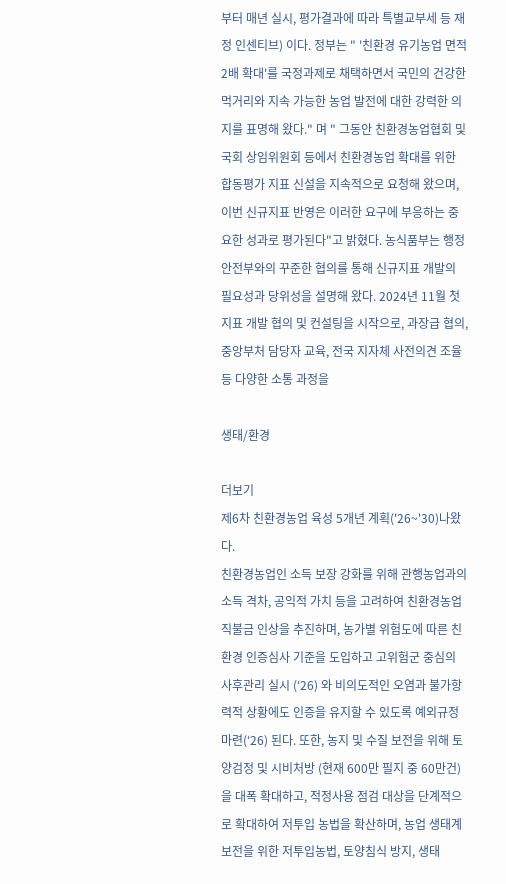부터 매년 실시, 평가결과에 따라 특별교부세 등 재정 인센티브) 이다. 정부는 " '친환경 유기농업 면적 2배 확대'를 국정과제로 채택하면서 국민의 건강한 먹거리와 지속 가능한 농업 발전에 대한 강력한 의지를 표명해 왔다." 며 " 그동안 친환경농업협회 및 국회 상임위원회 등에서 친환경농업 확대를 위한 합동평가 지표 신설을 지속적으로 요청해 왔으며, 이번 신규지표 반영은 이러한 요구에 부응하는 중요한 성과로 평가된다"고 밝혔다. 농식품부는 행정안전부와의 꾸준한 협의를 통해 신규지표 개발의 필요성과 당위성을 설명해 왔다. 2024년 11월 첫 지표 개발 협의 및 컨설팅을 시작으로, 과장급 협의, 중앙부처 담당자 교육, 전국 지자체 사전의견 조율 등 다양한 소통 과정을

생태/환경

더보기
제6차 친환경농업 육성 5개년 계획('26~'30)나왔다.
친환경농업인 소득 보장 강화를 위해 관행농업과의 소득 격차, 공익적 가치 등을 고려하여 친환경농업직불금 인상을 추진하며, 농가별 위험도에 따른 친환경 인증심사 기준을 도입하고 고위험군 중심의 사후관리 실시 (‘26) 와 비의도적인 오염과 불가항력적 상황에도 인증을 유지할 수 있도록 예외규정 마련(‘26) 된다. 또한, 농지 및 수질 보전을 위해 토양검정 및 시비처방 (현재 600만 필지 중 60만건)을 대폭 확대하고, 적정사용 점검 대상을 단계적으로 확대하여 저투입 농법을 확산하며, 농업 생태계 보전을 위한 저투입농법, 토양침식 방지, 생태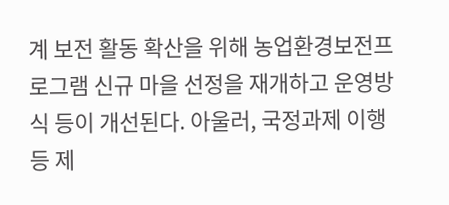계 보전 활동 확산을 위해 농업환경보전프로그램 신규 마을 선정을 재개하고 운영방식 등이 개선된다. 아울러, 국정과제 이행 등 제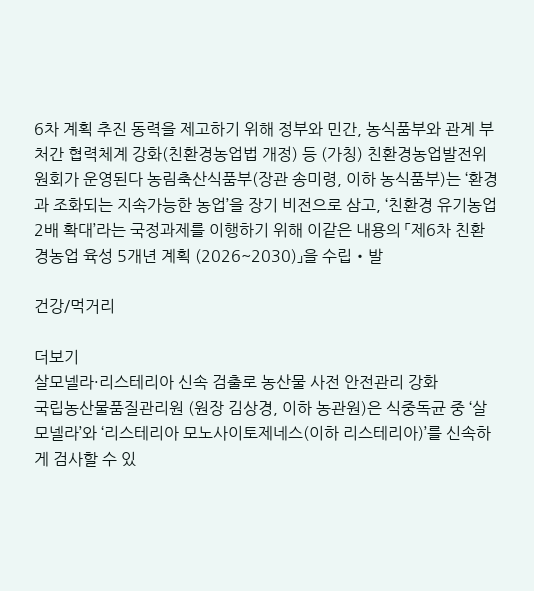6차 계획 추진 동력을 제고하기 위해 정부와 민간, 농식품부와 관계 부처간 협력체계 강화(친환경농업법 개정) 등 (가칭) 친환경농업발전위원회가 운영된다 농림축산식품부(장관 송미령, 이하 농식품부)는 ‘환경과 조화되는 지속가능한 농업’을 장기 비전으로 삼고, ‘친환경 유기농업 2배 확대’라는 국정과제를 이행하기 위해 이같은 내용의 「제6차 친환경농업 육성 5개년 계획 (2026~2030)」을 수립‧발

건강/먹거리

더보기
살모넬라·리스테리아 신속 검출로 농산물 사전 안전관리 강화
국립농산물품질관리원 (원장 김상경, 이하 농관원)은 식중독균 중 ‘살모넬라’와 ‘리스테리아 모노사이토제네스(이하 리스테리아)’를 신속하게 검사할 수 있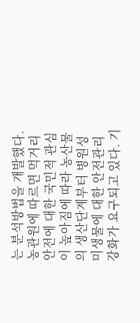는 분석방법을 개발했다. 농관원에 따르면 먹거리 안전에 대한 국민적 관심이 높아짐에 따라 농산물의 생산단계부터 병원성미생물에 대한 안전관리 강화가 요구되고 있다. 기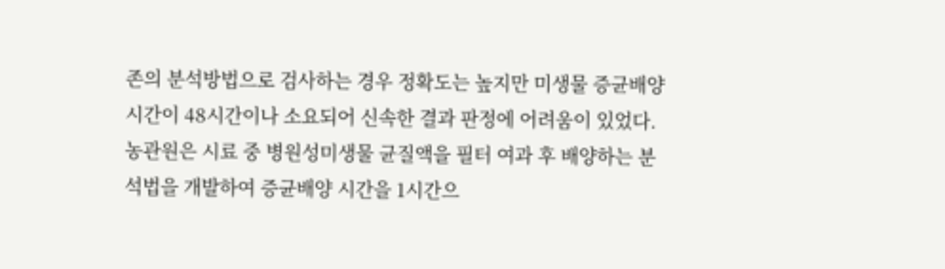존의 분석방법으로 검사하는 경우 정확도는 높지만 미생물 증균배양 시간이 48시간이나 소요되어 신속한 결과 판정에 어려움이 있었다. 농관원은 시료 중 병원성미생물 균질액을 필터 여과 후 배양하는 분석법을 개발하여 증균배양 시간을 1시간으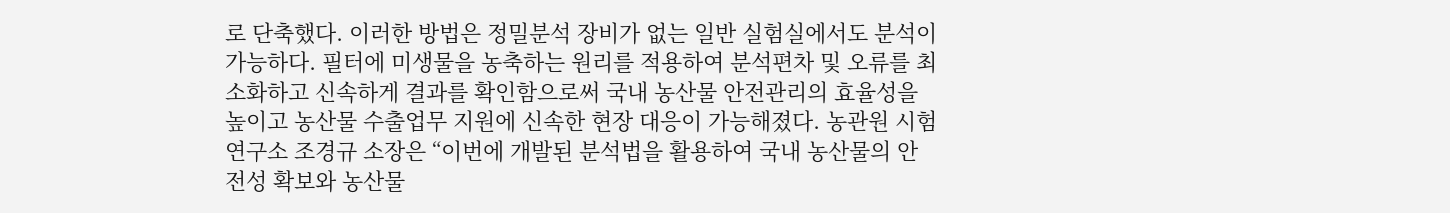로 단축했다. 이러한 방법은 정밀분석 장비가 없는 일반 실험실에서도 분석이 가능하다. 필터에 미생물을 농축하는 원리를 적용하여 분석편차 및 오류를 최소화하고 신속하게 결과를 확인함으로써 국내 농산물 안전관리의 효율성을 높이고 농산물 수출업무 지원에 신속한 현장 대응이 가능해졌다. 농관원 시험연구소 조경규 소장은 “이번에 개발된 분석법을 활용하여 국내 농산물의 안전성 확보와 농산물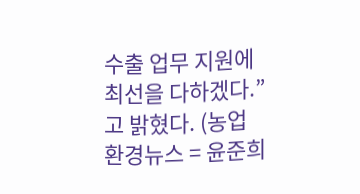수출 업무 지원에 최선을 다하겠다.”고 밝혔다. (농업환경뉴스 = 윤준희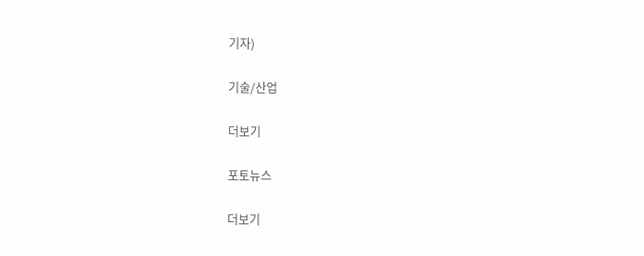기자)

기술/산업

더보기

포토뉴스

더보기